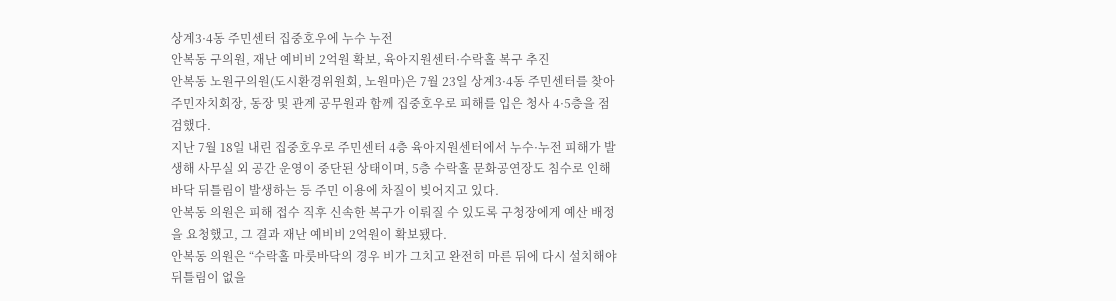상계3·4동 주민센터 집중호우에 누수 누전
안복동 구의원, 재난 예비비 2억원 확보, 육아지원센터·수락홀 복구 추진
안복동 노원구의원(도시환경위원회, 노원마)은 7월 23일 상계3·4동 주민센터를 찾아 주민자치회장, 동장 및 관계 공무원과 함께 집중호우로 피해를 입은 청사 4·5층을 점검했다.
지난 7월 18일 내린 집중호우로 주민센터 4층 육아지원센터에서 누수·누전 피해가 발생해 사무실 외 공간 운영이 중단된 상태이며, 5층 수락홀 문화공연장도 침수로 인해 바닥 뒤틀림이 발생하는 등 주민 이용에 차질이 빚어지고 있다.
안복동 의원은 피해 접수 직후 신속한 복구가 이뤄질 수 있도록 구청장에게 예산 배정을 요청했고, 그 결과 재난 예비비 2억원이 확보됐다.
안복동 의원은 “수락홀 마룻바닥의 경우 비가 그치고 완전히 마른 뒤에 다시 설치해야 뒤틀림이 없을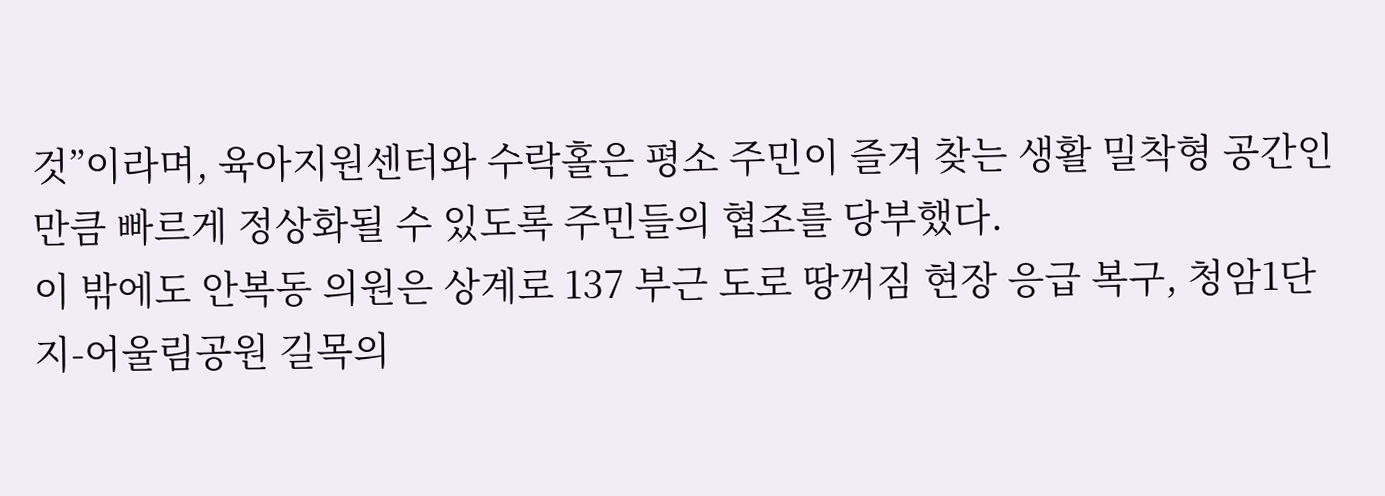것”이라며, 육아지원센터와 수락홀은 평소 주민이 즐겨 찾는 생활 밀착형 공간인 만큼 빠르게 정상화될 수 있도록 주민들의 협조를 당부했다.
이 밖에도 안복동 의원은 상계로 137 부근 도로 땅꺼짐 현장 응급 복구, 청암1단지-어울림공원 길목의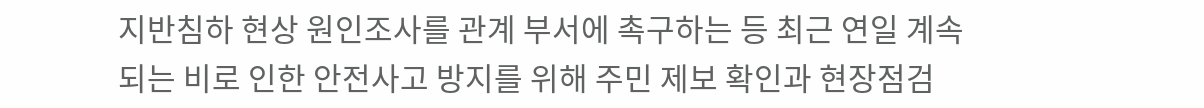지반침하 현상 원인조사를 관계 부서에 촉구하는 등 최근 연일 계속되는 비로 인한 안전사고 방지를 위해 주민 제보 확인과 현장점검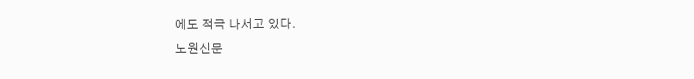에도 적극 나서고 있다.
노원신문